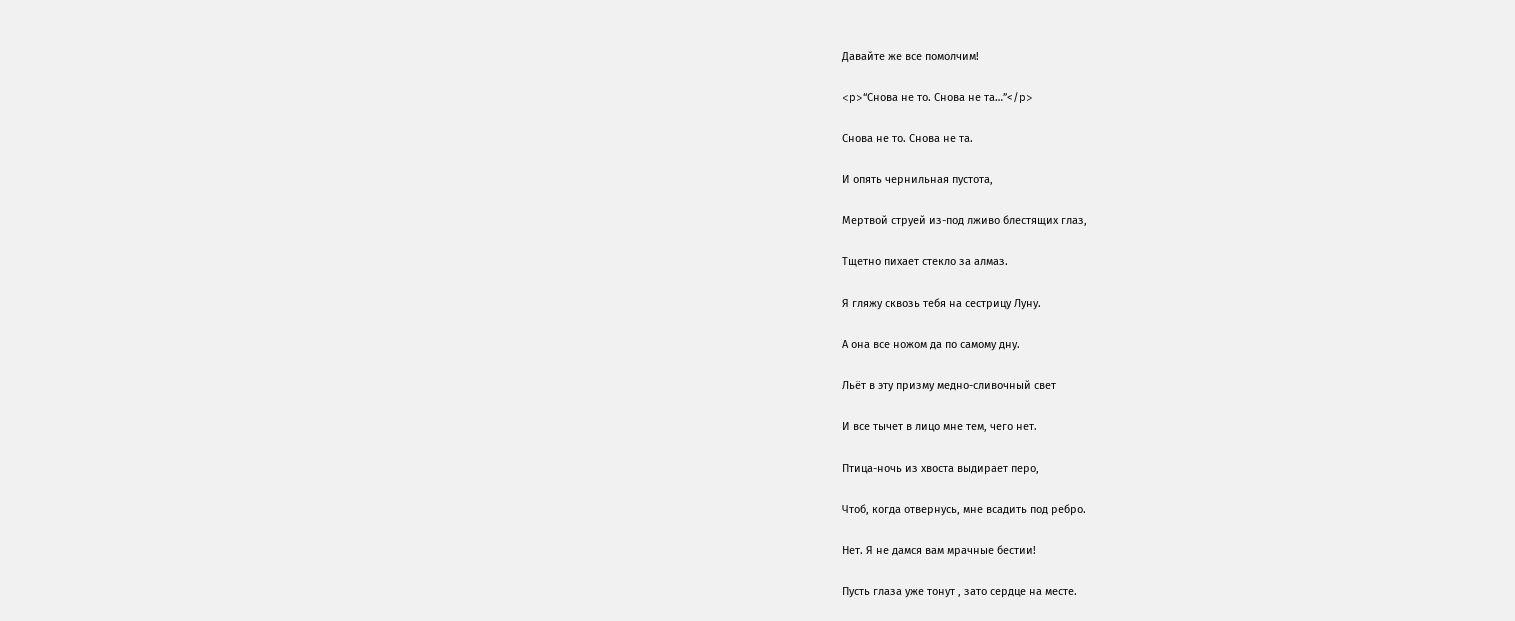Давайте же все помолчим!

<p>“Снова не то. Снова не та…”</p>

Снова не то. Снова не та.

И опять чернильная пустота,

Мертвой струей из-под лживо блестящих глаз,

Тщетно пихает стекло за алмаз.

Я гляжу сквозь тебя на сестрицу Луну.

А она все ножом да по самому дну.

Льёт в эту призму медно-сливочный свет

И все тычет в лицо мне тем, чего нет.

Птица-ночь из хвоста выдирает перо,

Чтоб, когда отвернусь, мне всадить под ребро.

Нет. Я не дамся вам мрачные бестии!

Пусть глаза уже тонут , зато сердце на месте.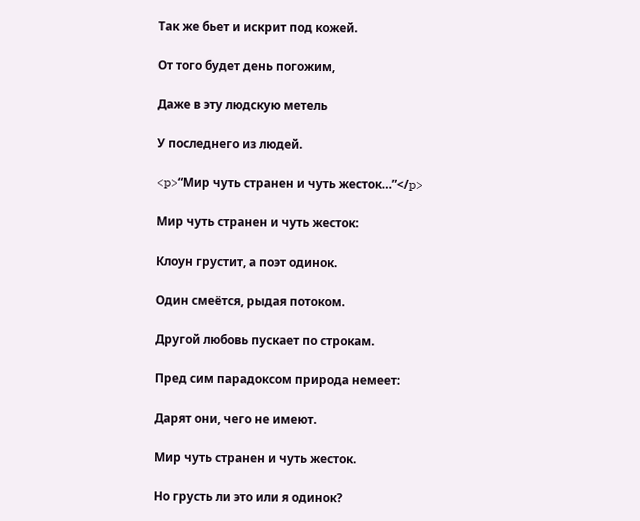Так же бьет и искрит под кожей.

От того будет день погожим,

Даже в эту людскую метель

У последнего из людей.

<p>“Мир чуть странен и чуть жесток…”</p>

Мир чуть странен и чуть жесток:

Клоун грустит, а поэт одинок.

Один смеётся, рыдая потоком.

Другой любовь пускает по строкам.

Пред сим парадоксом природа немеет:

Дарят они, чего не имеют.

Мир чуть странен и чуть жесток.

Но грусть ли это или я одинок?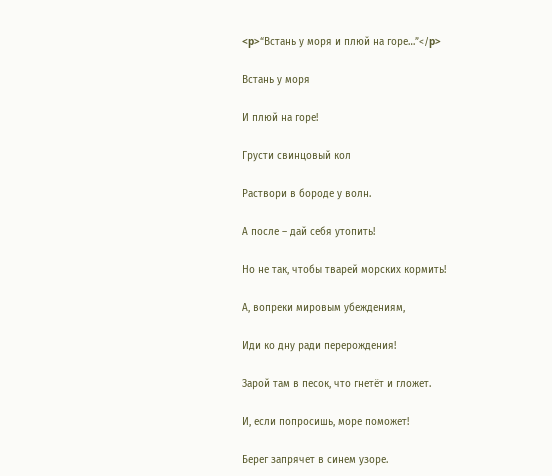<p>“Встань у моря и плюй на горе…”</p>

Встань у моря

И плюй на горе!

Грусти свинцовый кол

Раствори в бороде у волн.

А после – дай себя утопить!

Но не так, чтобы тварей морских кормить!

А, вопреки мировым убеждениям,

Иди ко дну ради перерождения!

Зарой там в песок, что гнетёт и гложет.

И, если попросишь, море поможет!

Берег запрячет в синем узоре.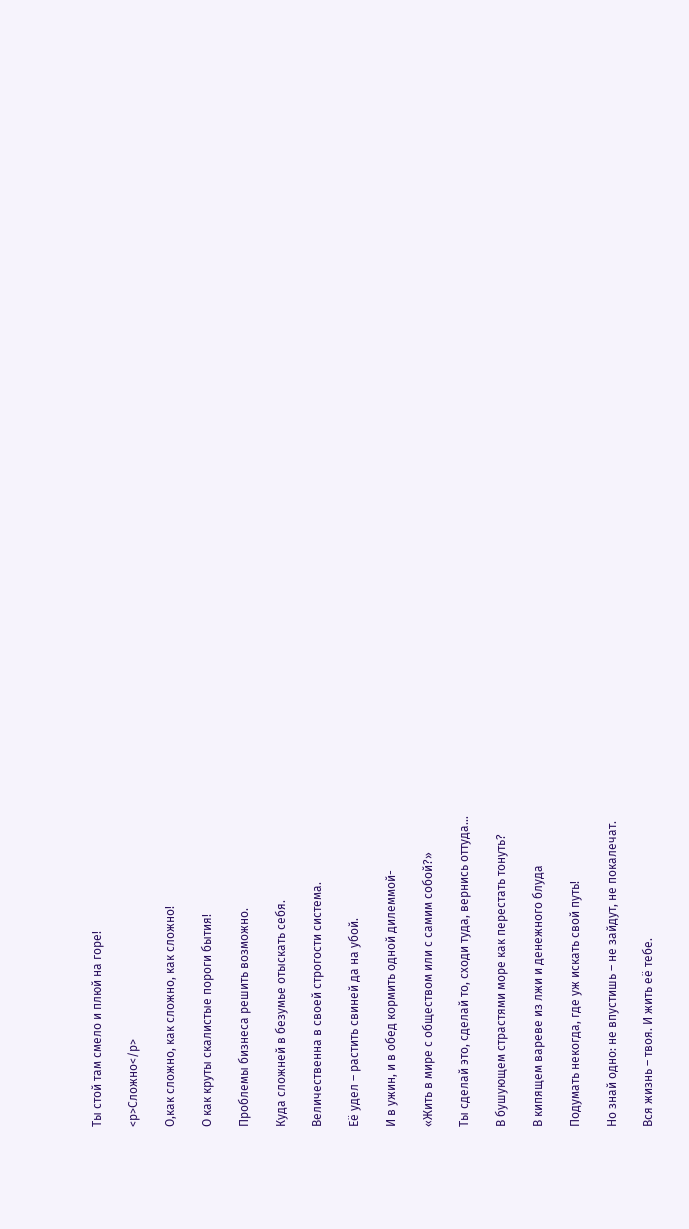Ты стой там смело и плюй на горе!

<p>Сложно</p>

О,как сложно, как сложно, как сложно!

О как круты скалистые пороги бытия!

Проблемы бизнеса решить возможно.

Куда сложней в безумье отыскать себя.

Величественна в своей строгости система.

Её удел – растить свиней да на убой.

И в ужин, и в обед кормить одной дилеммой-

«Жить в мире с обществом или с самим собой?»

Ты сделай это, сделай то, сходи туда, вернись оттуда…

В бушующем страстями море как перестать тонуть?

В кипящем вареве из лжи и денежного блуда

Подумать некогда, где уж искать свой путь!

Но знай одно: не впустишь – не зайдут, не покалечат.

Вся жизнь – твоя. И жить её тебе.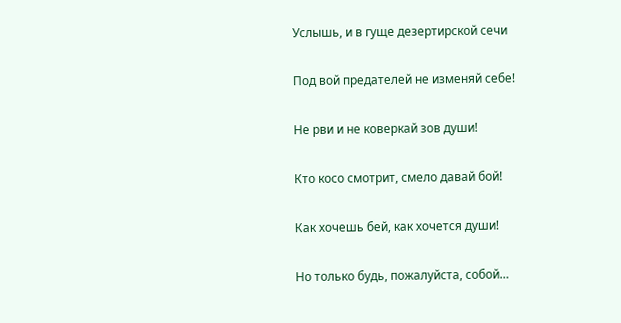Услышь, и в гуще дезертирской сечи

Под вой предателей не изменяй себе!

Не рви и не коверкай зов души!

Кто косо смотрит, смело давай бой!

Как хочешь бей, как хочется души!

Но только будь, пожалуйста, собой…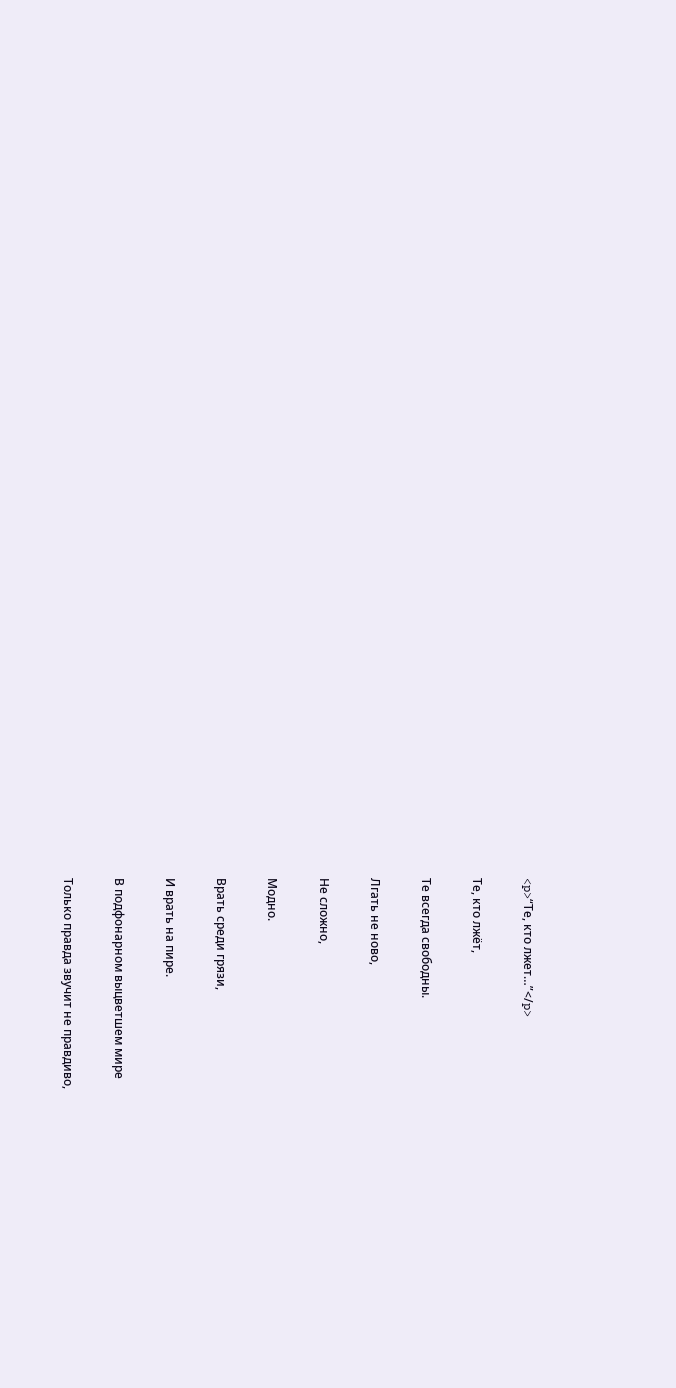<p>“Те, кто лжет…”</p>

Те, кто лжёт,

Те всегда свободны.

Лгать не ново,

Не сложно,

Модно.

Врать среди грязи,

И врать на пире.

В подфонарном выцветшем мире

Только правда звучит не правдиво,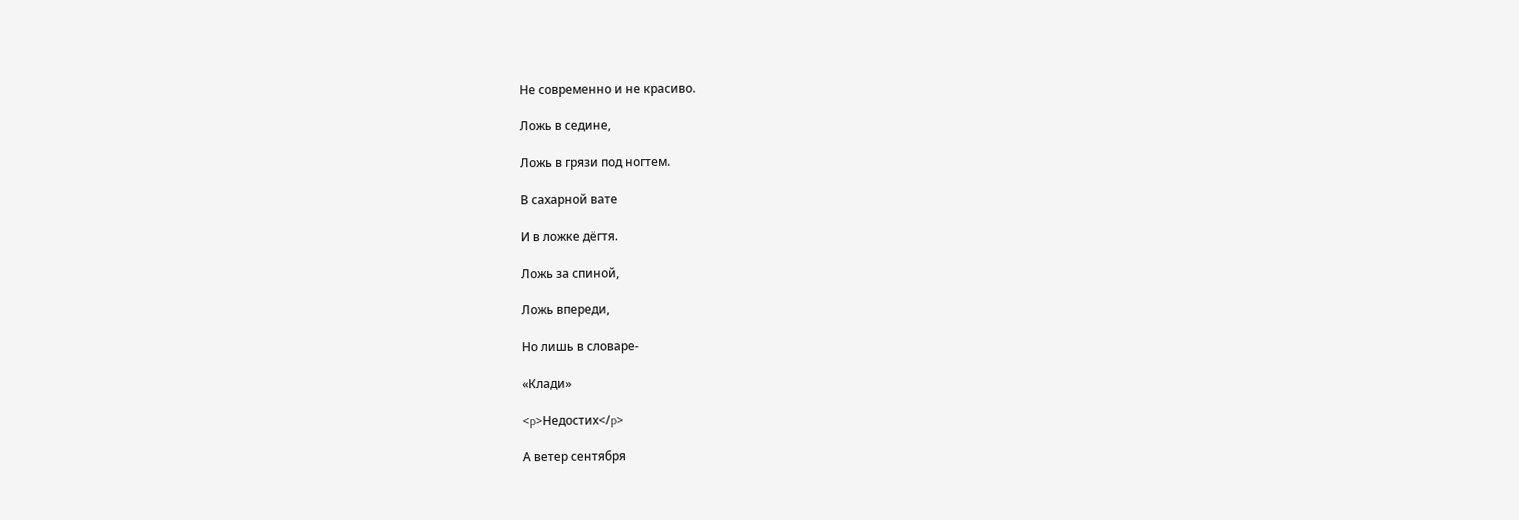Не современно и не красиво.

Ложь в седине,

Ложь в грязи под ногтем.

В сахарной вате

И в ложке дёгтя.

Ложь за спиной,

Ложь впереди,

Но лишь в словаре-

«Клади»

<p>Недостих</p>

А ветер сентября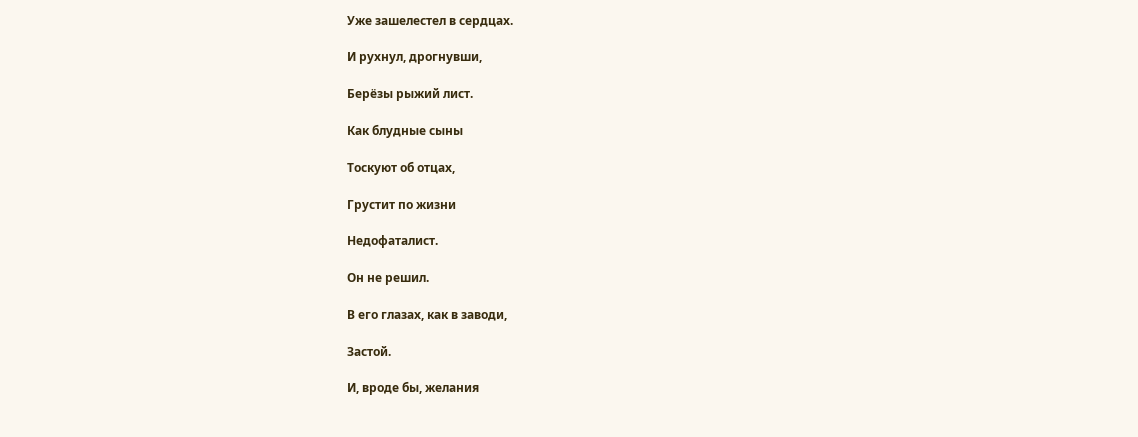Уже зашелестел в сердцах.

И рухнул, дрогнувши,

Берёзы рыжий лист.

Как блудные сыны

Тоскуют об отцах,

Грустит по жизни

Недофаталист.

Он не решил.

В его глазах, как в заводи,

Застой.

И, вроде бы, желания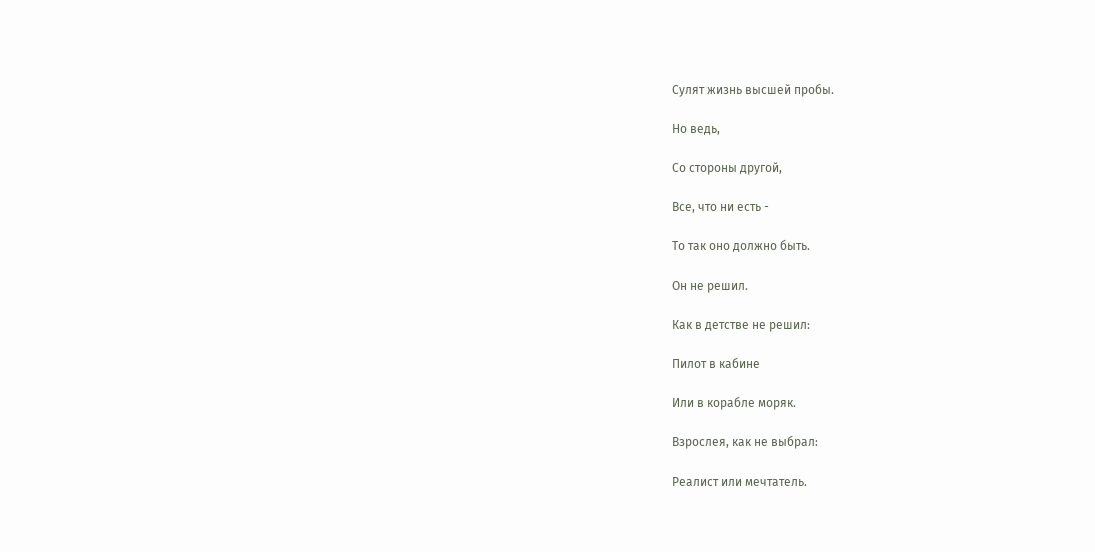Сулят жизнь высшей пробы.

Но ведь,

Со стороны другой,

Все, что ни есть -

То так оно должно быть.

Он не решил.

Как в детстве не решил:

Пилот в кабине

Или в корабле моряк.

Взрослея, как не выбрал:

Реалист или мечтатель.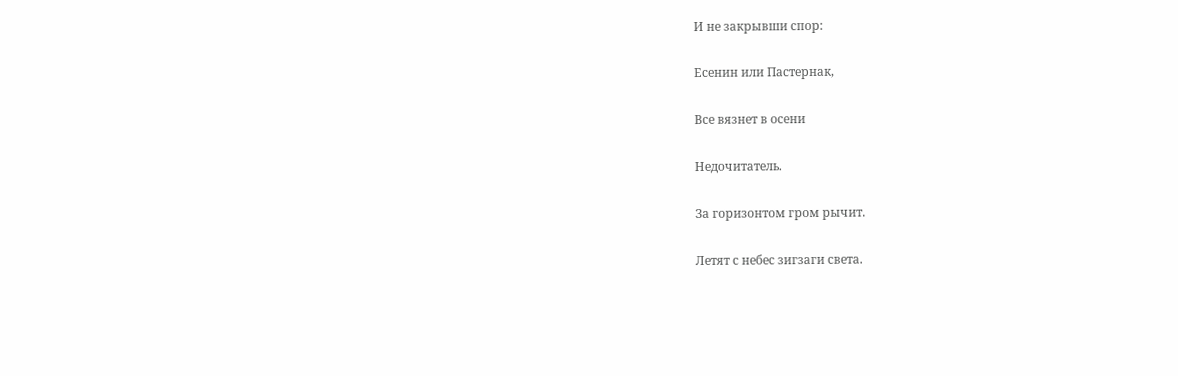И не закрывши спор:

Есенин или Пастернак,

Все вязнет в осени

Недочитатель.

За горизонтом гром рычит.

Летят с небес зигзаги света.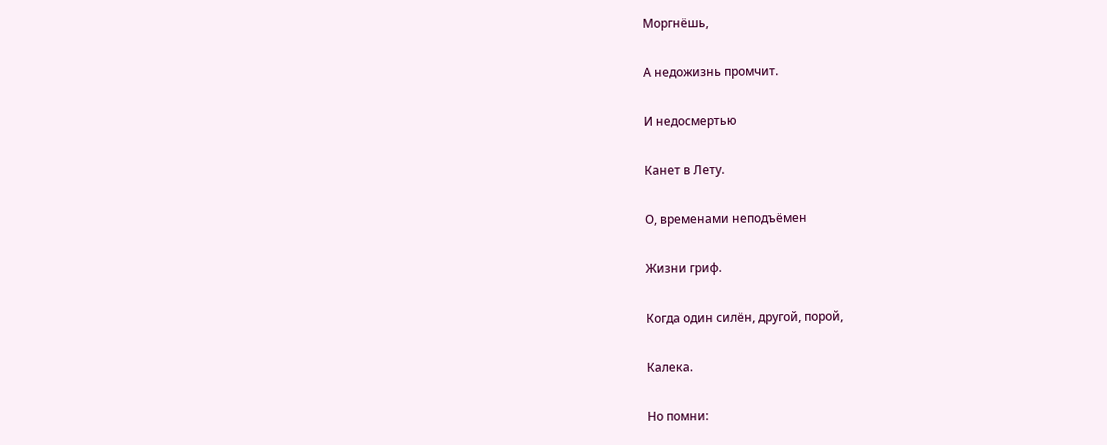Моргнёшь,

А недожизнь промчит.

И недосмертью

Канет в Лету.

О, временами неподъёмен

Жизни гриф.

Когда один силён, другой, порой,

Калека.

Но помни: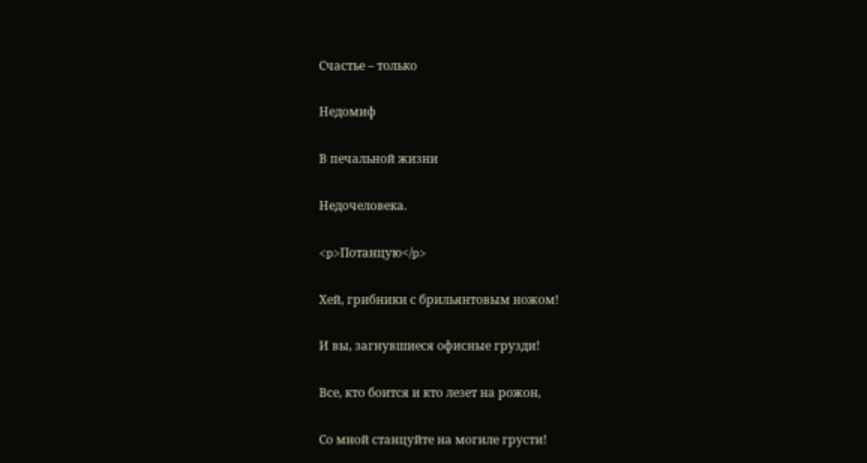Счастье – только

Недомиф

В печальной жизни

Недочеловека.

<p>Потанцую</p>

Хей, грибники с брильянтовым ножом!

И вы, загнувшиеся офисные грузди!

Все, кто боится и кто лезет на рожон,

Со мной станцуйте на могиле грусти!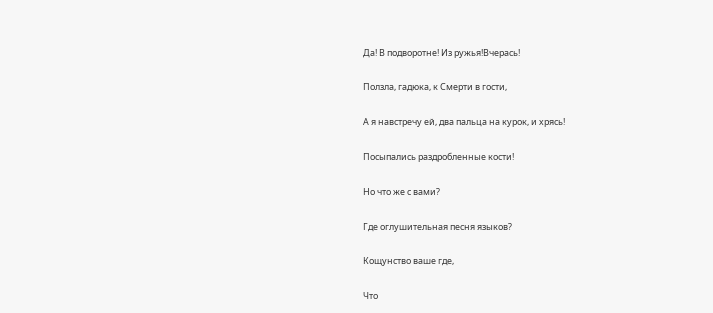Да! В подворотне! Из ружья!Вчерась!

Ползла, гадюка, к Смерти в гости,

А я навстречу ей, два пальца на курок, и хрясь!

Посыпались раздробленные кости!

Но что же с вами?

Где оглушительная песня языков?

Кощунство ваше где,

Что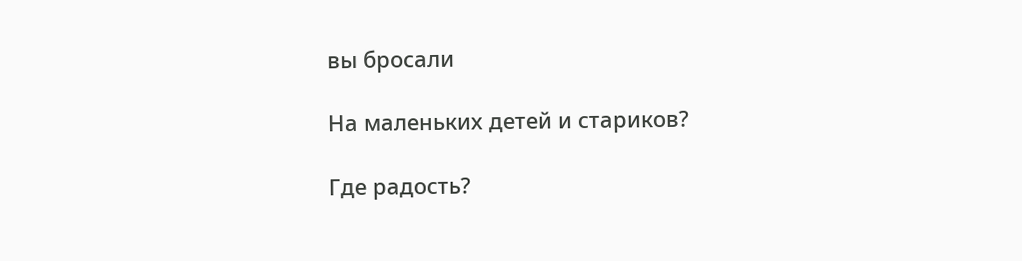вы бросали

На маленьких детей и стариков?

Где радость?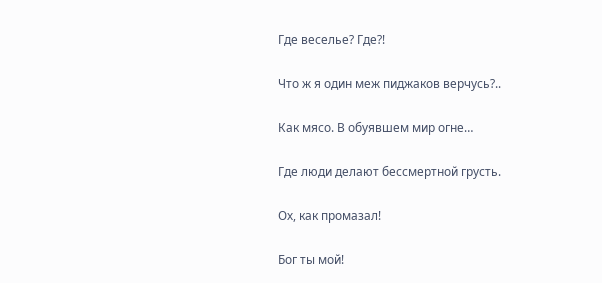Где веселье? Где?!

Что ж я один меж пиджаков верчусь?..

Как мясо. В обуявшем мир огне…

Где люди делают бессмертной грусть.

Ох, как промазал!

Бог ты мой!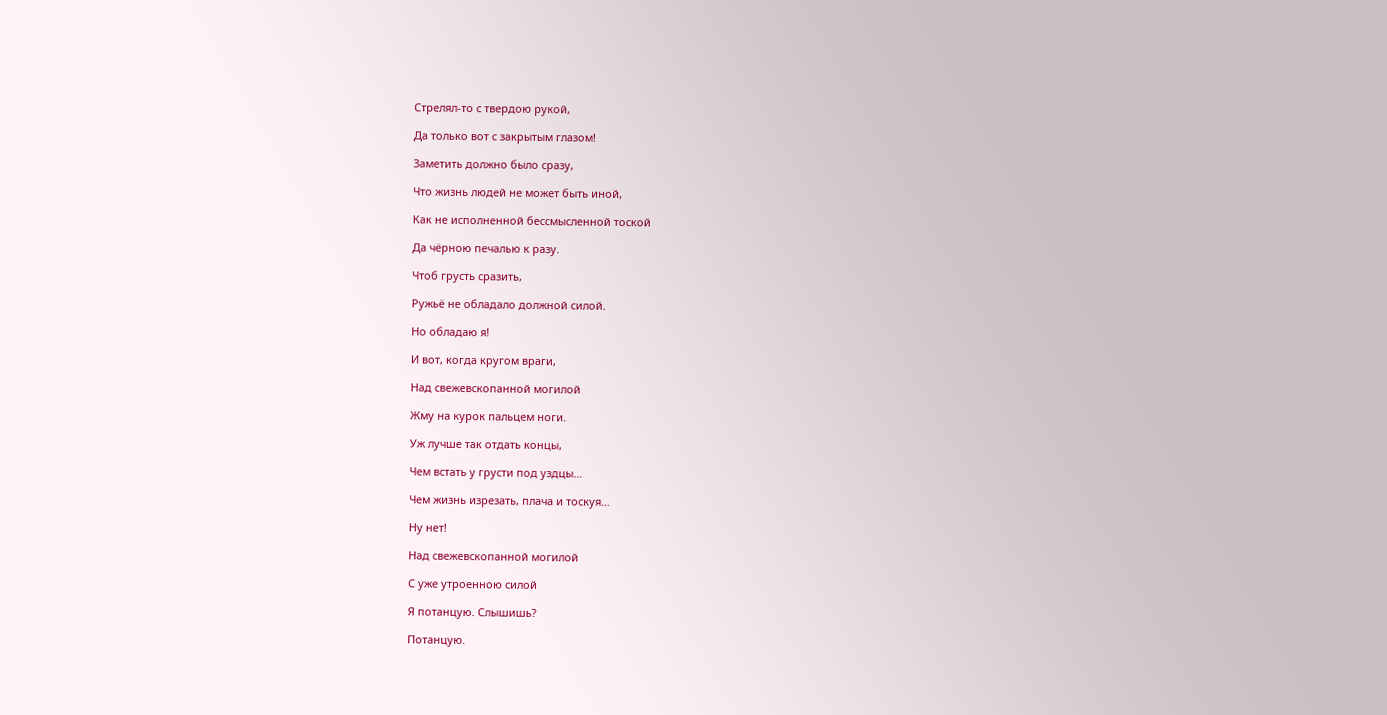Стрелял-то с твердою рукой,

Да только вот с закрытым глазом!

Заметить должно было сразу,

Что жизнь людей не может быть иной,

Как не исполненной бессмысленной тоской

Да чёрною печалью к разу.

Чтоб грусть сразить,

Ружьё не обладало должной силой.

Но обладаю я!

И вот, когда кругом враги,

Над свежевскопанной могилой

Жму на курок пальцем ноги.

Уж лучше так отдать концы,

Чем встать у грусти под уздцы…

Чем жизнь изрезать, плача и тоскуя…

Ну нет!

Над свежевскопанной могилой

С уже утроенною силой

Я потанцую. Слышишь?

Потанцую.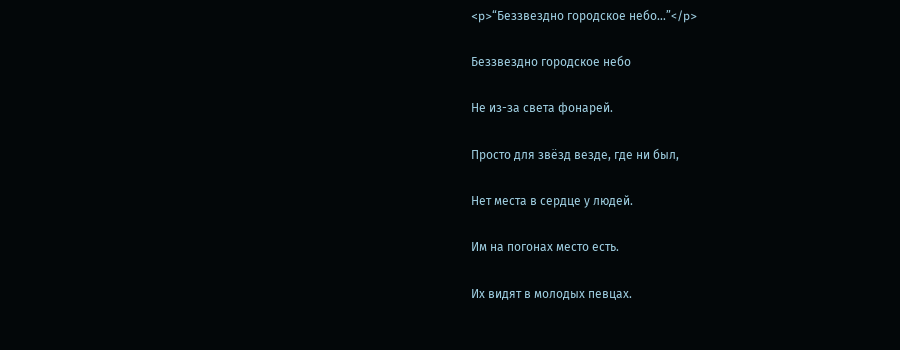<p>“Беззвездно городское небо…”</p>

Беззвездно городское небо

Не из-за света фонарей.

Просто для звёзд везде, где ни был,

Нет места в сердце у людей.

Им на погонах место есть.

Их видят в молодых певцах.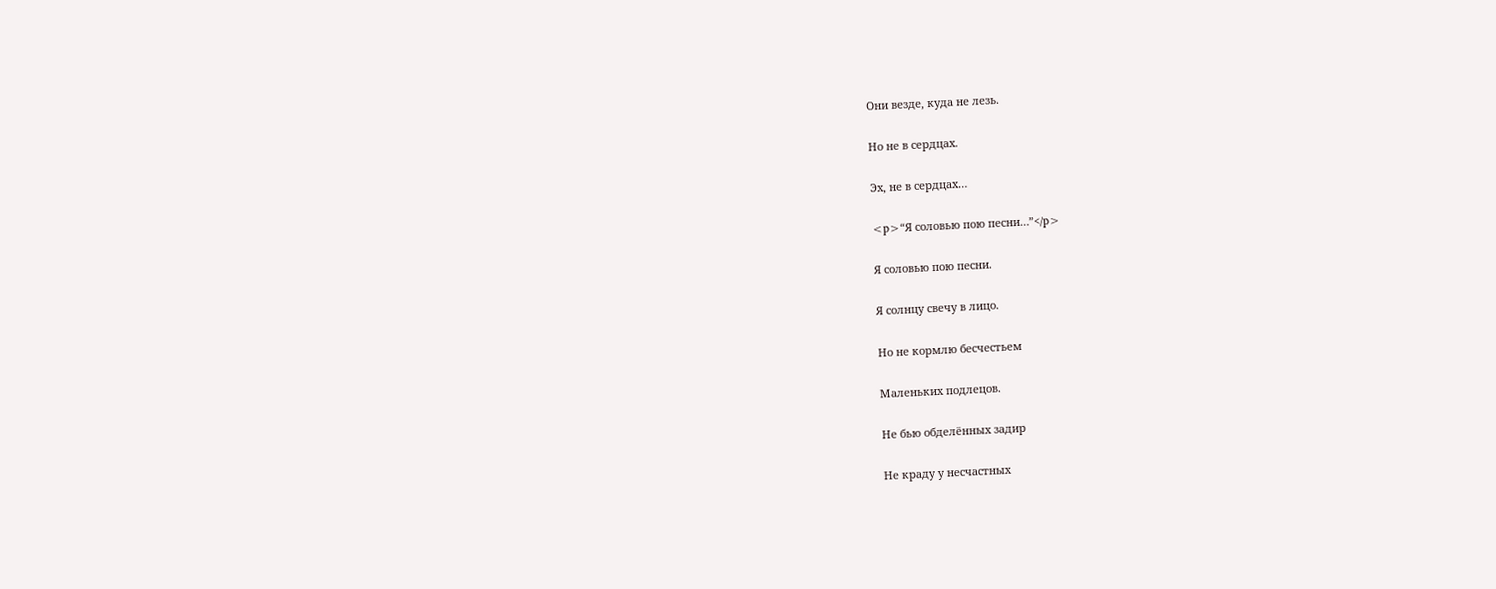Они везде, куда не лезь.

Но не в сердцах.

Эх, не в сердцах…

<p>“Я соловью пою песни…”</p>

Я соловью пою песни.

Я солнцу свечу в лицо.

Но не кормлю бесчестьем

Маленьких подлецов.

Не бью обделённых задир

Не краду у несчастных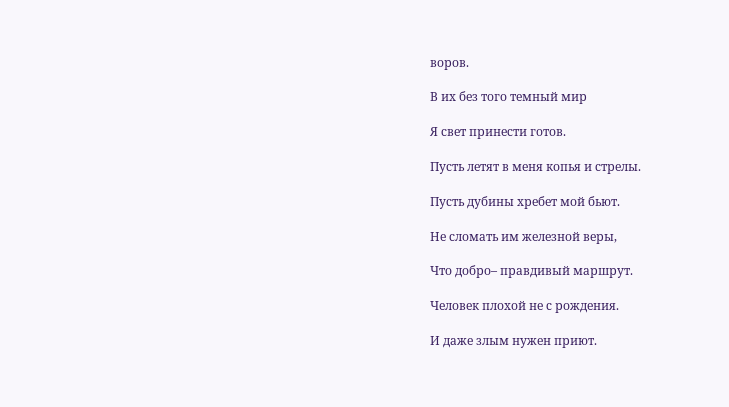воров.

В их без того темный мир

Я свет принести готов.

Пусть летят в меня копья и стрелы.

Пусть дубины хребет мой бьют.

Не сломать им железной веры,

Что добро– правдивый маршрут.

Человек плохой не с рождения.

И даже злым нужен приют.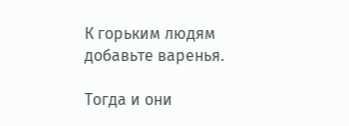К горьким людям добавьте варенья.

Тогда и они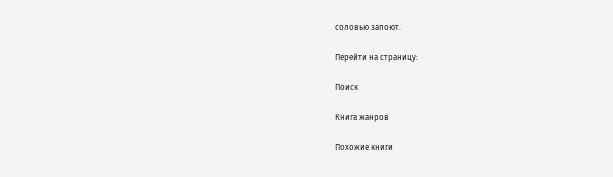соловью запоют.

Перейти на страницу:

Поиск

Книга жанров

Похожие книги